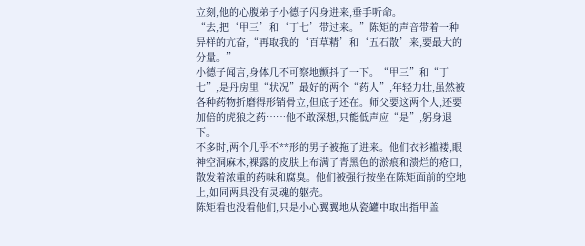立刻,他的心腹弟子小德子闪身进来,垂手听命。
“去,把‘甲三’和‘丁七’带过来。”陈矩的声音带着一种异样的亢奋,“再取我的‘百草精’和‘五石散’来,要最大的分量。”
小德子闻言,身体几不可察地颤抖了一下。“甲三”和“丁七”,是丹房里“状况”最好的两个“药人”,年轻力壮,虽然被各种药物折磨得形销骨立,但底子还在。师父要这两个人,还要加倍的虎狼之药……他不敢深想,只能低声应“是”,躬身退下。
不多时,两个几乎不**形的男子被拖了进来。他们衣衫褴褛,眼神空洞麻木,裸露的皮肤上布满了青黑色的淤痕和溃烂的疮口,散发着浓重的药味和腐臭。他们被强行按坐在陈矩面前的空地上,如同两具没有灵魂的躯壳。
陈矩看也没看他们,只是小心翼翼地从瓷罐中取出指甲盖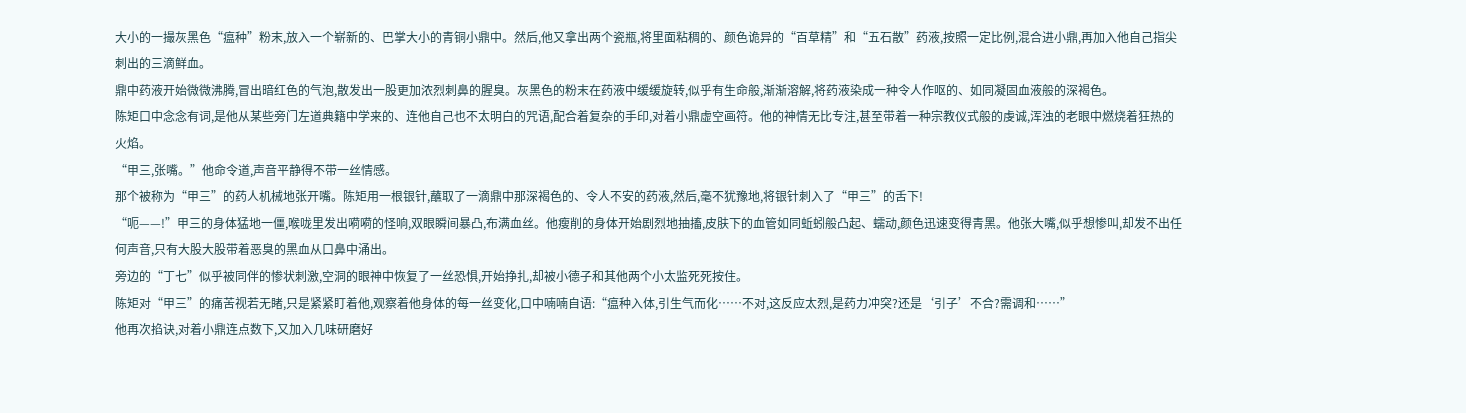大小的一撮灰黑色“瘟种”粉末,放入一个崭新的、巴掌大小的青铜小鼎中。然后,他又拿出两个瓷瓶,将里面粘稠的、颜色诡异的“百草精”和“五石散”药液,按照一定比例,混合进小鼎,再加入他自己指尖刺出的三滴鲜血。
鼎中药液开始微微沸腾,冒出暗红色的气泡,散发出一股更加浓烈刺鼻的腥臭。灰黑色的粉末在药液中缓缓旋转,似乎有生命般,渐渐溶解,将药液染成一种令人作呕的、如同凝固血液般的深褐色。
陈矩口中念念有词,是他从某些旁门左道典籍中学来的、连他自己也不太明白的咒语,配合着复杂的手印,对着小鼎虚空画符。他的神情无比专注,甚至带着一种宗教仪式般的虔诚,浑浊的老眼中燃烧着狂热的火焰。
“甲三,张嘴。”他命令道,声音平静得不带一丝情感。
那个被称为“甲三”的药人机械地张开嘴。陈矩用一根银针,蘸取了一滴鼎中那深褐色的、令人不安的药液,然后,毫不犹豫地,将银针刺入了“甲三”的舌下!
“呃——!”甲三的身体猛地一僵,喉咙里发出嗬嗬的怪响,双眼瞬间暴凸,布满血丝。他瘦削的身体开始剧烈地抽搐,皮肤下的血管如同蚯蚓般凸起、蠕动,颜色迅速变得青黑。他张大嘴,似乎想惨叫,却发不出任何声音,只有大股大股带着恶臭的黑血从口鼻中涌出。
旁边的“丁七”似乎被同伴的惨状刺激,空洞的眼神中恢复了一丝恐惧,开始挣扎,却被小德子和其他两个小太监死死按住。
陈矩对“甲三”的痛苦视若无睹,只是紧紧盯着他,观察着他身体的每一丝变化,口中喃喃自语:“瘟种入体,引生气而化……不对,这反应太烈,是药力冲突?还是‘引子’不合?需调和……”
他再次掐诀,对着小鼎连点数下,又加入几味研磨好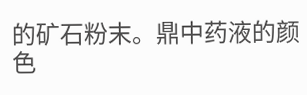的矿石粉末。鼎中药液的颜色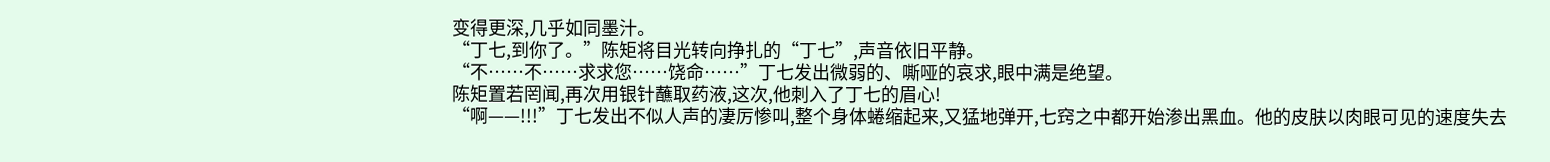变得更深,几乎如同墨汁。
“丁七,到你了。”陈矩将目光转向挣扎的“丁七”,声音依旧平静。
“不……不……求求您……饶命……”丁七发出微弱的、嘶哑的哀求,眼中满是绝望。
陈矩置若罔闻,再次用银针蘸取药液,这次,他刺入了丁七的眉心!
“啊——!!!”丁七发出不似人声的凄厉惨叫,整个身体蜷缩起来,又猛地弹开,七窍之中都开始渗出黑血。他的皮肤以肉眼可见的速度失去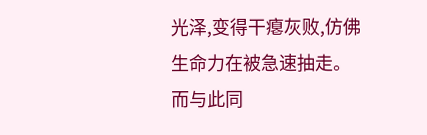光泽,变得干瘪灰败,仿佛生命力在被急速抽走。而与此同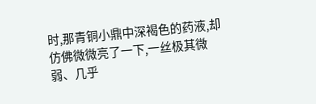时,那青铜小鼎中深褐色的药液,却仿佛微微亮了一下,一丝极其微弱、几乎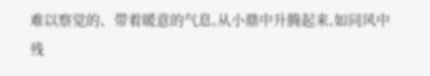难以察觉的、带着暖意的气息,从小鼎中升腾起来,如同风中残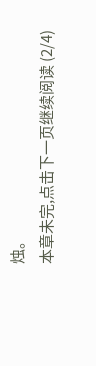烛。
本章未完,点击下一页继续阅读 (2/4)